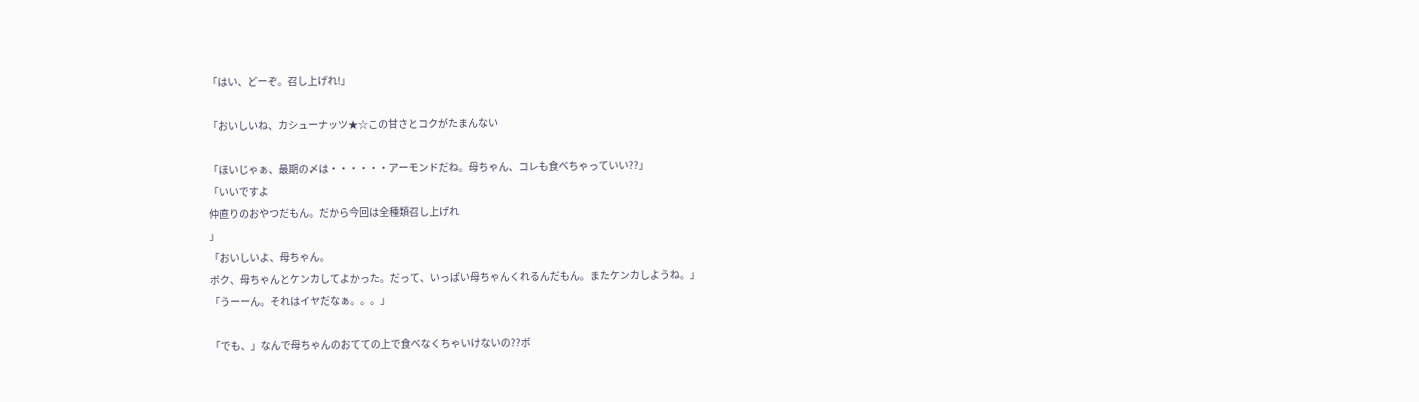「はい、どーぞ。召し上げれ!」

「おいしいね、カシューナッツ★☆この甘さとコクがたまんない

「ほいじゃぁ、最期の〆は・・・・・・アーモンドだね。母ちゃん、コレも食べちゃっていい??」
「いいですよ
仲直りのおやつだもん。だから今回は全種類召し上げれ
」
「おいしいよ、母ちゃん。
ボク、母ちゃんとケンカしてよかった。だって、いっぱい母ちゃんくれるんだもん。またケンカしようね。」
「うーーん。それはイヤだなぁ。。。」

「でも、」なんで母ちゃんのおてての上で食べなくちゃいけないの??ボ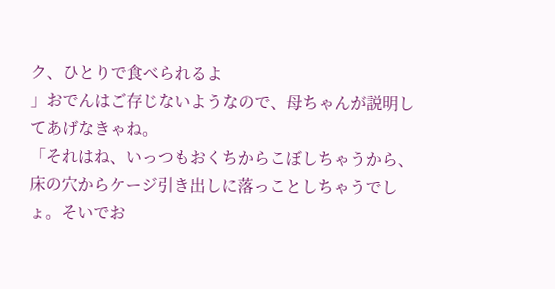ク、ひとりで食べられるよ
」おでんはご存じないようなので、母ちゃんが説明してあげなきゃね。
「それはね、いっつもおくちからこぼしちゃうから、床の穴からケージ引き出しに落っことしちゃうでしょ。そいでお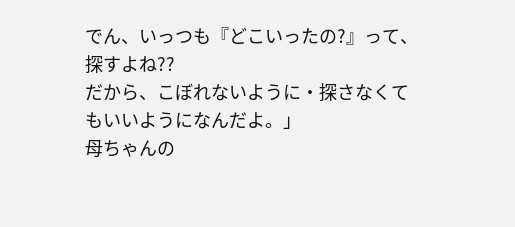でん、いっつも『どこいったの?』って、探すよね??
だから、こぼれないように・探さなくてもいいようになんだよ。」
母ちゃんの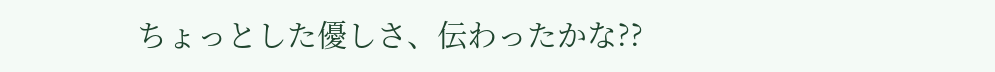ちょっとした優しさ、伝わったかな??